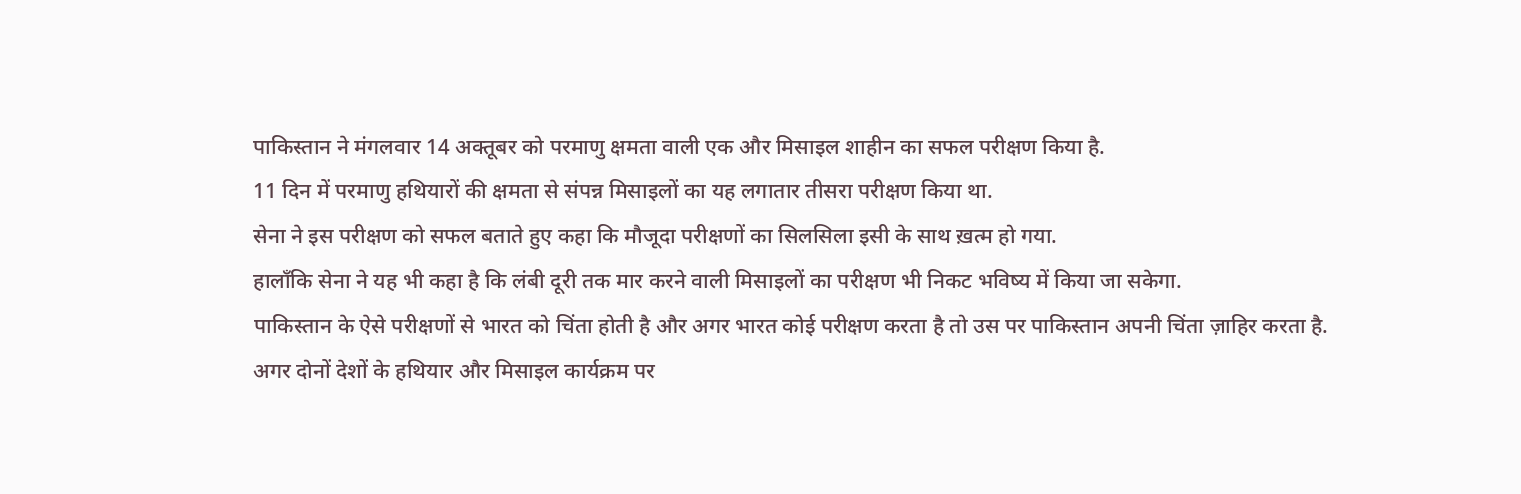पाकिस्तान ने मंगलवार 14 अक्तूबर को परमाणु क्षमता वाली एक और मिसाइल शाहीन का सफल परीक्षण किया है.
11 दिन में परमाणु हथियारों की क्षमता से संपन्न मिसाइलों का यह लगातार तीसरा परीक्षण किया था.
सेना ने इस परीक्षण को सफल बताते हुए कहा कि मौजूदा परीक्षणों का सिलसिला इसी के साथ ख़त्म हो गया.
हालाँकि सेना ने यह भी कहा है कि लंबी दूरी तक मार करने वाली मिसाइलों का परीक्षण भी निकट भविष्य में किया जा सकेगा.
पाकिस्तान के ऐसे परीक्षणों से भारत को चिंता होती है और अगर भारत कोई परीक्षण करता है तो उस पर पाकिस्तान अपनी चिंता ज़ाहिर करता है.
अगर दोनों देशों के हथियार और मिसाइल कार्यक्रम पर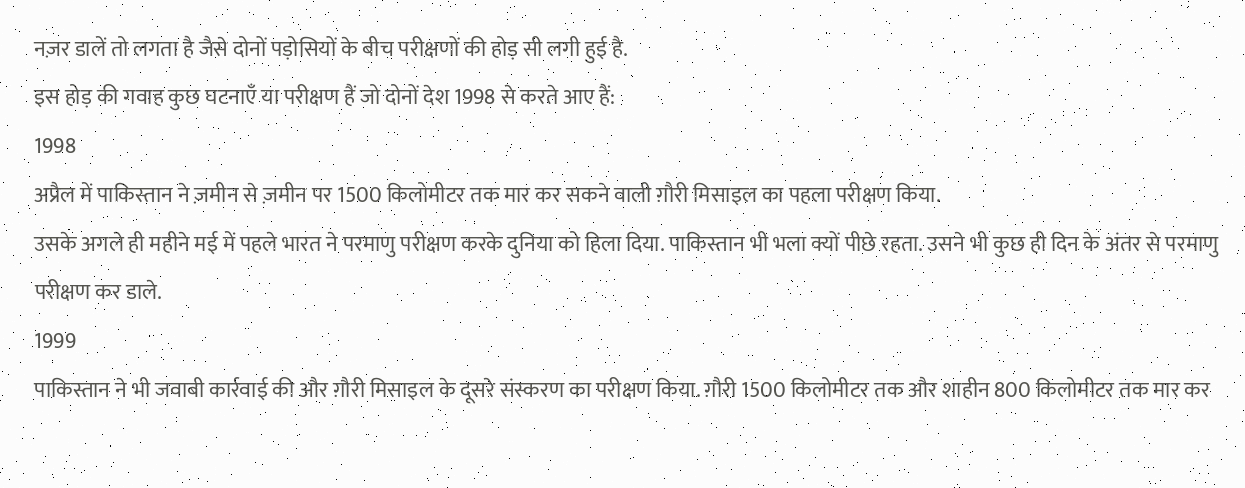नज़र डालें तो लगता है जैसे दोनों पड़ोसियों के बीच परीक्षणों की होड़ सी लगी हुई है.
इस होड़ की गवाह कुछ घटनाएँ या परीक्षण हैं जो दोनों देश 1998 से करते आए हैं:
1998
अप्रैल में पाकिस्तान ने ज़मीन से ज़मीन पर 1500 किलोमीटर तक मार कर सकने वाली ग़ौरी मिसाइल का पहला परीक्षण किया.
उसके अगले ही महीने मई में पहले भारत ने परमाणु परीक्षण करके दुनिया को हिला दिया. पाकिस्तान भी भला क्यों पीछे रहता. उसने भी कुछ ही दिन के अंतर से परमाणु परीक्षण कर डाले.
1999
पाकिस्तान ने भी जवाबी कार्रवाई की और ग़ौरी मिसाइल के दूसरे संस्करण का परीक्षण किया. ग़ौरी 1500 किलोमीटर तक और शाहीन 800 किलोमीटर तक मार कर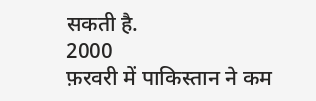सकती है.
2000
फ़रवरी में पाकिस्तान ने कम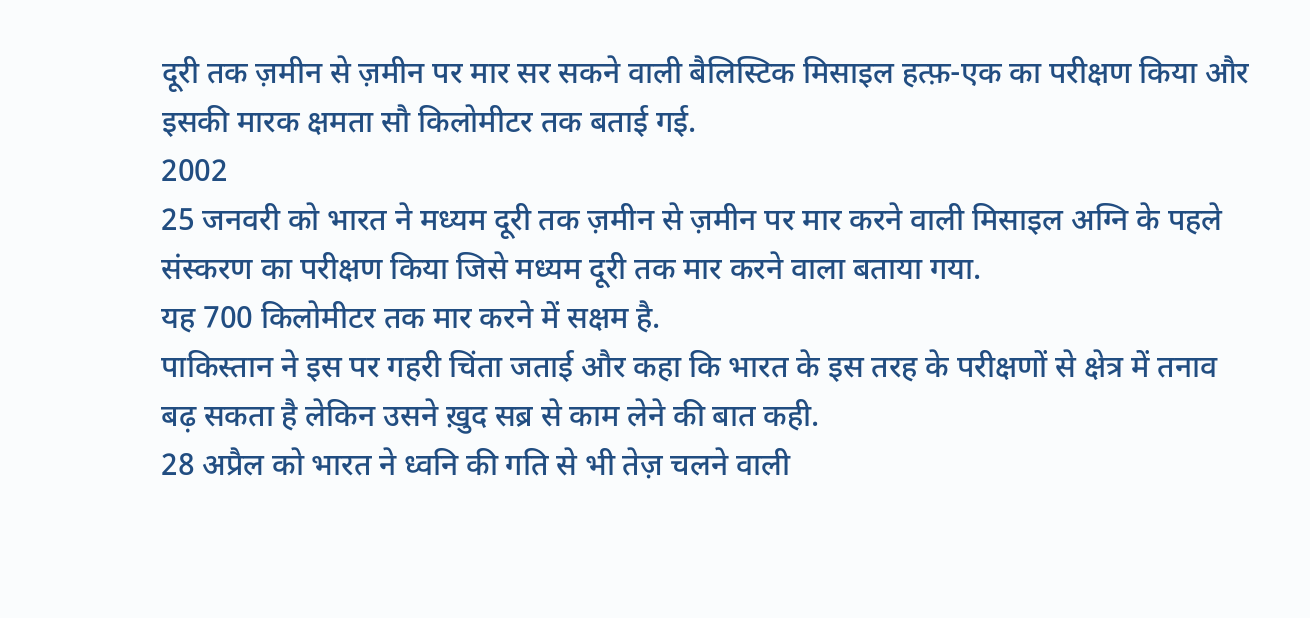दूरी तक ज़मीन से ज़मीन पर मार सर सकने वाली बैलिस्टिक मिसाइल हत्फ़-एक का परीक्षण किया और इसकी मारक क्षमता सौ किलोमीटर तक बताई गई.
2002
25 जनवरी को भारत ने मध्यम दूरी तक ज़मीन से ज़मीन पर मार करने वाली मिसाइल अग्नि के पहले संस्करण का परीक्षण किया जिसे मध्यम दूरी तक मार करने वाला बताया गया.
यह 700 किलोमीटर तक मार करने में सक्षम है.
पाकिस्तान ने इस पर गहरी चिंता जताई और कहा कि भारत के इस तरह के परीक्षणों से क्षेत्र में तनाव बढ़ सकता है लेकिन उसने ख़ुद सब्र से काम लेने की बात कही.
28 अप्रैल को भारत ने ध्वनि की गति से भी तेज़ चलने वाली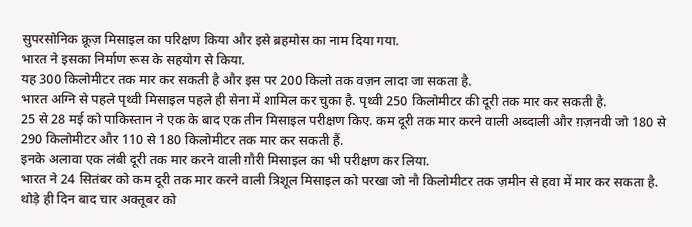सुपरसोनिक क्रूज़ मिसाइल का परिक्षण किया और इसे ब्रहमोस का नाम दिया गया.
भारत ने इसका निर्माण रूस के सहयोग से किया.
यह 300 किलोमीटर तक मार कर सकती है और इस पर 200 किलो तक वज़न लादा जा सकता है.
भारत अग्नि से पहले पृथ्वी मिसाइल पहले ही सेना में शामिल कर चुका है. पृथ्वी 250 किलोमीटर की दूरी तक मार कर सकती है.
25 से 28 मई को पाकिस्तान ने एक के बाद एक तीन मिसाइल परीक्षण किए. कम दूरी तक मार करने वाली अब्दाली और ग़ज़नवी जो 180 से 290 किलोमीटर और 110 से 180 किलोमीटर तक मार कर सकती हैं.
इनके अलावा एक लंबी दूरी तक मार करने वाली ग़ौरी मिसाइल का भी परीक्षण कर लिया.
भारत ने 24 सितंबर को कम दूरी तक मार करने वाली त्रिशूल मिसाइल को परखा जो नौ किलोमीटर तक ज़मीन से हवा में मार कर सकता है.
थोड़े ही दिन बाद चार अक्तूबर को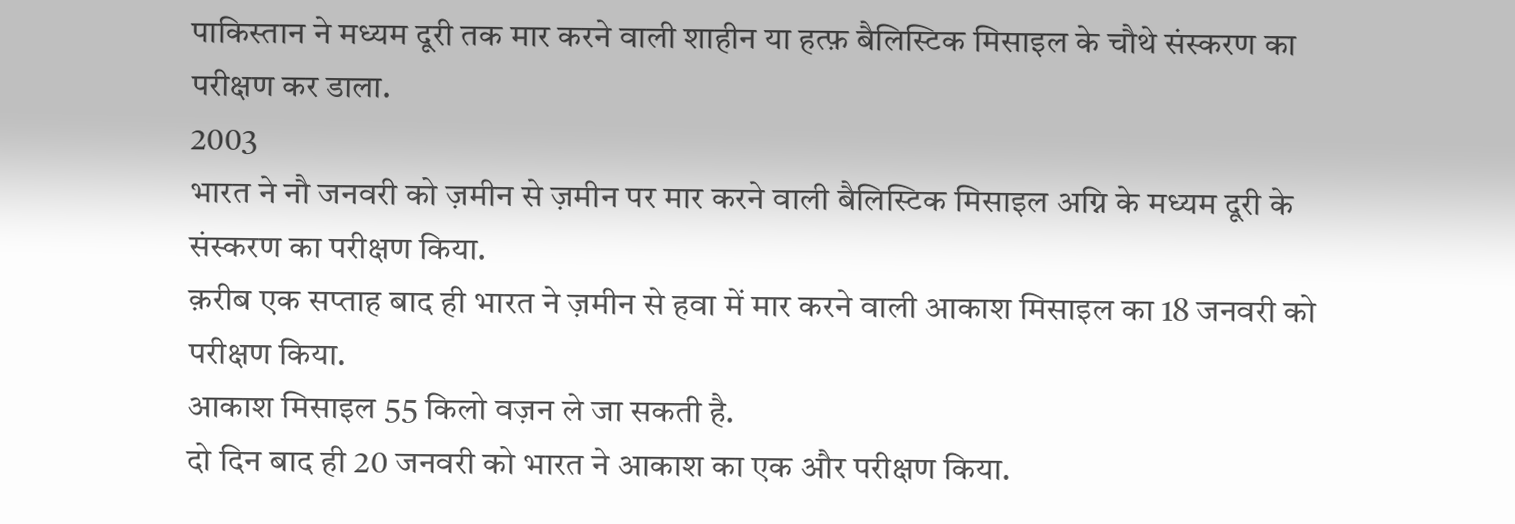पाकिस्तान ने मध्यम दूरी तक मार करने वाली शाहीन या हत्फ़ बैलिस्टिक मिसाइल के चौथे संस्करण का परीक्षण कर डाला.
2003
भारत ने नौ जनवरी को ज़मीन से ज़मीन पर मार करने वाली बैलिस्टिक मिसाइल अग्नि के मध्यम दूरी के संस्करण का परीक्षण किया.
क़रीब एक सप्ताह बाद ही भारत ने ज़मीन से हवा में मार करने वाली आकाश मिसाइल का 18 जनवरी को परीक्षण किया.
आकाश मिसाइल 55 किलो वज़न ले जा सकती है.
दो दिन बाद ही 20 जनवरी को भारत ने आकाश का एक और परीक्षण किया.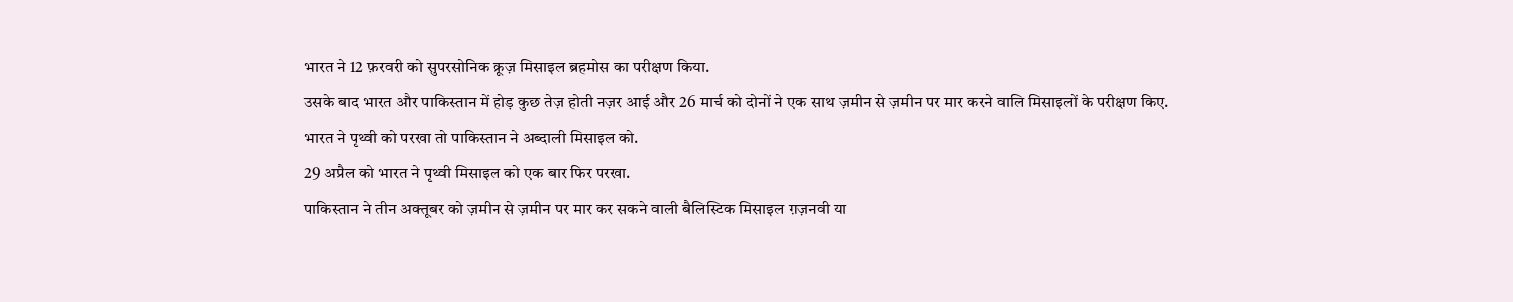भारत ने 12 फ़रवरी को सुपरसोनिक क्रूज़ मिसाइल ब्रहमोस का परीक्षण किया.
उसके बाद भारत और पाकिस्तान में होड़ कुछ तेज़ होती नज़र आई और 26 मार्च को दोनों ने एक साथ ज़मीन से ज़मीन पर मार करने वालि मिसाइलों के परीक्षण किए.
भारत ने पृथ्वी को परखा तो पाकिस्तान ने अब्दाली मिसाइल को.
29 अप्रैल को भारत ने पृथ्वी मिसाइल को एक बार फिर परखा.
पाकिस्तान ने तीन अक्तूबर को ज़मीन से ज़मीन पर मार कर सकने वाली बैलिस्टिक मिसाइल ग़ज़नवी या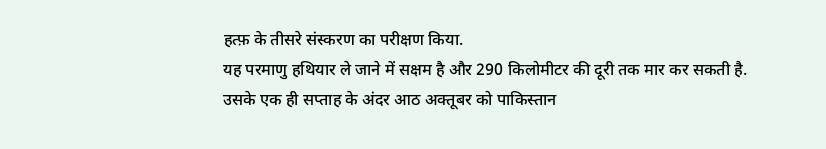हत्फ़ के तीसरे संस्करण का परीक्षण किया.
यह परमाणु हथियार ले जाने में सक्षम है और 290 किलोमीटर की दूरी तक मार कर सकती है.
उसके एक ही सप्ताह के अंदर आठ अक्तूबर को पाकिस्तान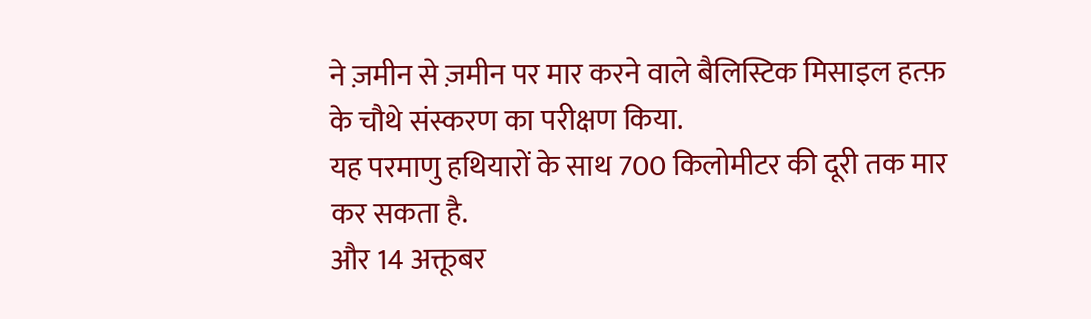ने ज़मीन से ज़मीन पर मार करने वाले बैलिस्टिक मिसाइल हत्फ़ के चौथे संस्करण का परीक्षण किया.
यह परमाणु हथियारों के साथ 700 किलोमीटर की दूरी तक मार कर सकता है.
और 14 अक्तूबर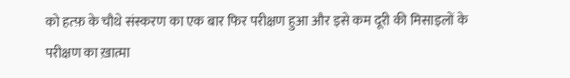को हत्फ़ के चौथे संस्करण का एक बार फिर परीक्षण हुआ और इसे कम दूरी की मिसाइलों के परीक्षण का ख़ात्मा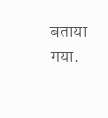बताया गया.